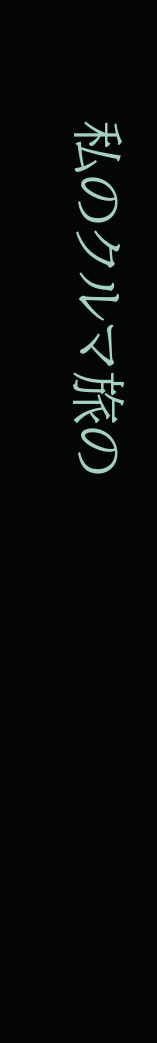私のクルマ旅の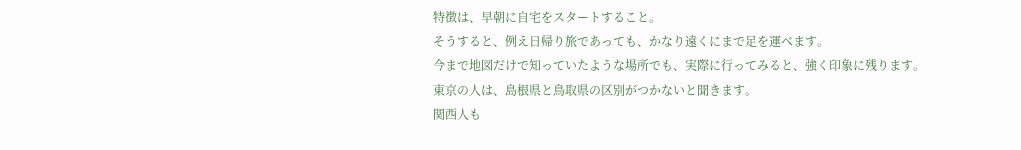特徴は、早朝に自宅をスタートすること。
そうすると、例え日帰り旅であっても、かなり遠くにまで足を運べます。
今まで地図だけで知っていたような場所でも、実際に行ってみると、強く印象に残ります。
東京の人は、島根県と鳥取県の区別がつかないと聞きます。
関西人も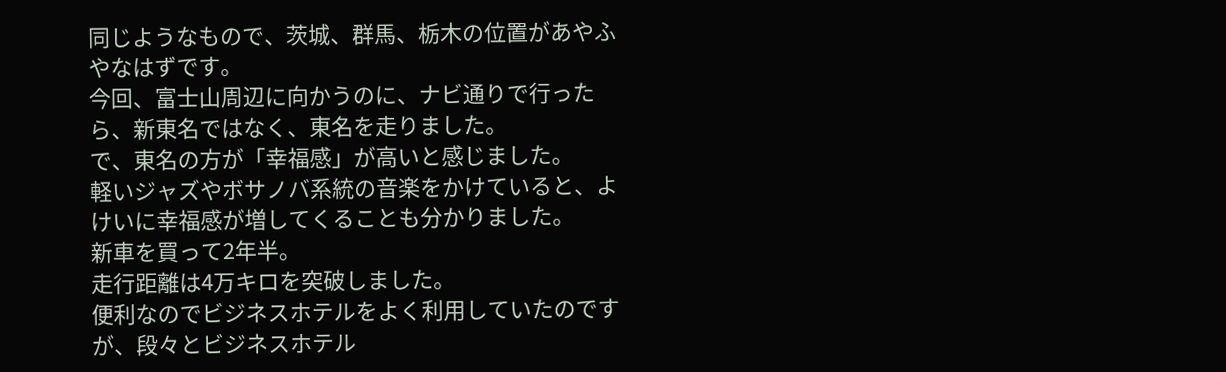同じようなもので、茨城、群馬、栃木の位置があやふやなはずです。
今回、富士山周辺に向かうのに、ナビ通りで行ったら、新東名ではなく、東名を走りました。
で、東名の方が「幸福感」が高いと感じました。
軽いジャズやボサノバ系統の音楽をかけていると、よけいに幸福感が増してくることも分かりました。
新車を買って2年半。
走行距離は4万キロを突破しました。
便利なのでビジネスホテルをよく利用していたのですが、段々とビジネスホテル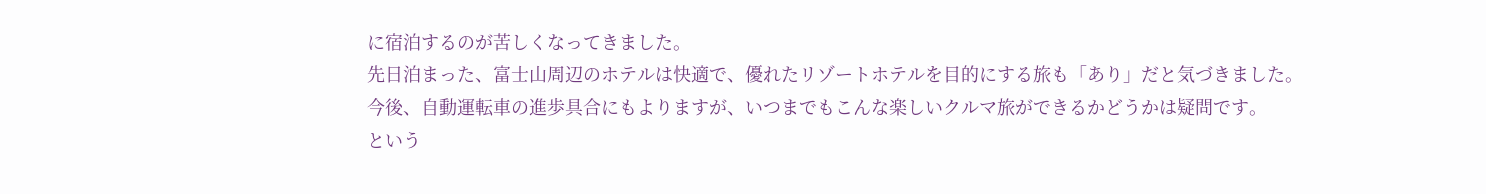に宿泊するのが苦しくなってきました。
先日泊まった、富士山周辺のホテルは快適で、優れたリゾートホテルを目的にする旅も「あり」だと気づきました。
今後、自動運転車の進歩具合にもよりますが、いつまでもこんな楽しいクルマ旅ができるかどうかは疑問です。
という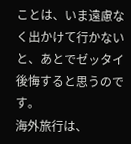ことは、いま遠慮なく出かけて行かないと、あとでゼッタイ後悔すると思うのです。
海外旅行は、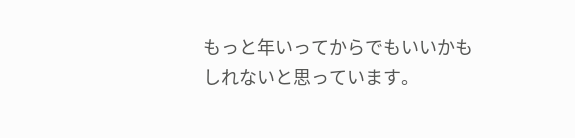もっと年いってからでもいいかもしれないと思っています。